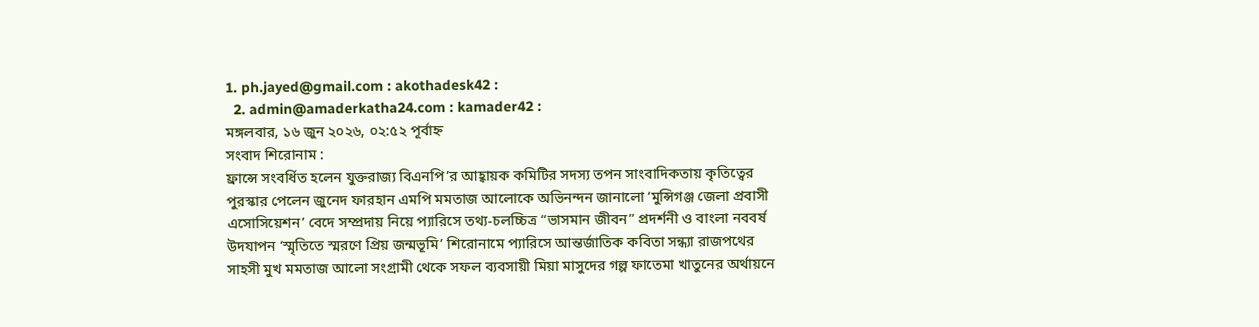1. ph.jayed@gmail.com : akothadesk42 :
  2. admin@amaderkatha24.com : kamader42 :
মঙ্গলবার, ১৬ জুন ২০২৬, ০২:৫২ পূর্বাহ্ন
সংবাদ শিরোনাম :
ফ্রান্সে সংবর্ধিত হলেন যুক্তরাজ্য বিএনপি’র আহ্বায়ক কমিটির সদস্য তপন সাংবাদিকতায় কৃতিত্বের পুরস্কার পেলেন জুনেদ ফারহান এমপি মমতাজ আলোকে অভিনন্দন জানালো ‘মুন্সিগঞ্জ জেলা প্রবাসী এসোসিয়েশন’ বেদে সম্প্রদায় নিয়ে প্যারিসে তথ্য-চলচ্চিত্র “ভাসমান জীবন” প্রদর্শনী ও বাংলা নববর্ষ উদযাপন ‘স্মৃতিতে স্মরণে প্রিয় জন্মভূমি’ শিরোনামে প্যারিসে আন্তর্জাতিক কবিতা সন্ধ্যা রাজপথের সাহসী মুখ মমতাজ আলো সংগ্রামী থেকে সফল ব্যবসায়ী মিয়া মাসুদের গল্প ফাতেমা খাতুনের অর্থায়নে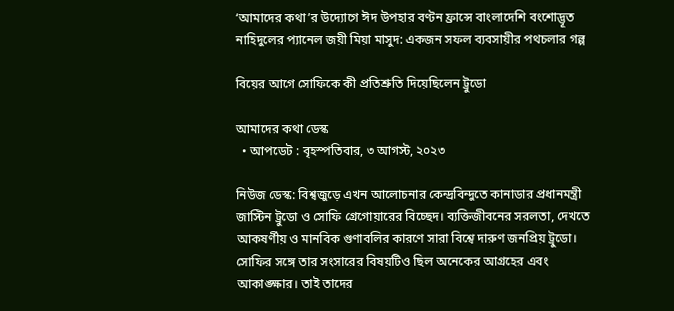‘আমাদের কথা’র উদ্যোগে ঈদ উপহার বণ্টন ফ্রান্সে বাংলাদেশি বংশোদ্ভূত নাহিদুলের প্যানেল জয়ী মিয়া মাসুদ: একজন সফল ব্যবসায়ীর পথচলার গল্প

বিয়ের আগে সোফিকে কী প্রতিশ্রুতি দিয়েছিলেন ট্রুডো

আমাদের কথা ডেস্ক
  • আপডেট : বৃহস্পতিবার, ৩ আগস্ট, ২০২৩

নিউজ ডেস্ক: বিশ্বজুড়ে এখন আলোচনার কেন্দ্রবিন্দুতে কানাডার প্রধানমন্ত্রী জাস্টিন ট্রুডো ও সোফি গ্রেগোয়ারের বিচ্ছেদ। ব্যক্তিজীবনের সরলতা, দেখতে আকষর্ণীয় ও মানবিক গুণাবলির কারণে সারা বিশ্বে দারুণ জনপ্রিয় ট্রুডো। সোফির সঙ্গে তার সংসারের বিষয়টিও ছিল অনেকের আগ্রহের এবং আকাঙ্ক্ষার। তাই তাদের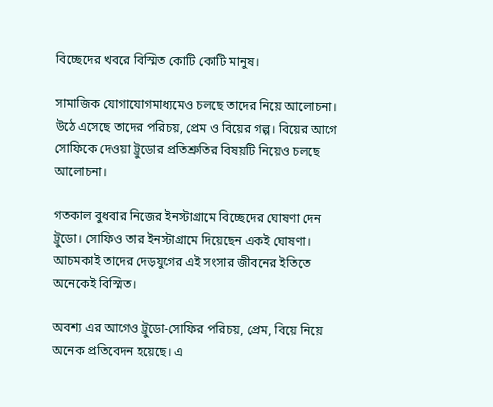বিচ্ছেদের খবরে বিস্মিত কোটি কোটি মানুষ।

সামাজিক যোগাযোগমাধ্যমেও চলছে তাদের নিয়ে আলোচনা। উঠে এসেছে তাদের পরিচয়, প্রেম ও বিয়ের গল্প। বিয়ের আগে সোফিকে দেওয়া ট্রুডোর প্রতিশ্রুতির বিষয়টি নিয়েও চলছে আলোচনা।

গতকাল বুধবার নিজের ইনস্টাগ্রামে বিচ্ছেদের ঘোষণা দেন ট্রুডো। সোফিও তার ইনস্টাগ্রামে দিয়েছেন একই ঘোষণা। আচমকাই তাদের দেড়যুগের এই সংসার জীবনের ইতিতে অনেকেই বিস্মিত।

অবশ্য এর আগেও ট্রুডো-সোফির পরিচয়, প্রেম, বিয়ে নিয়ে অনেক প্রতিবেদন হয়েছে। এ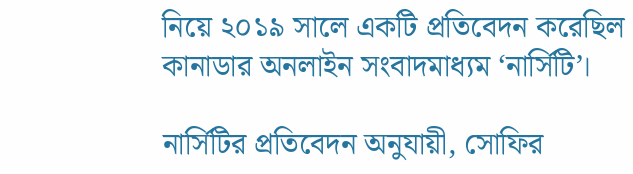নিয়ে ২০১৯ সালে একটি প্রতিবেদন করেছিল কানাডার অনলাইন সংবাদমাধ্যম ‘নার্সিটি’।

নার্সিটির প্রতিবেদন অনুযায়ী, সোফির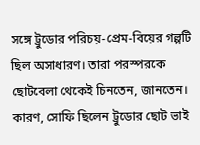সঙ্গে ট্রুডোর পরিচয়-প্রেম-বিয়ের গল্পটি ছিল অসাধারণ। তারা পরস্পরকে ছোটবেলা থেকেই চিনতেন, জানতেন। কারণ, সোফি ছিলেন ট্রুডোর ছোট ভাই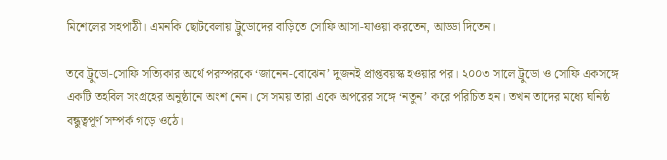মিশেলের সহপাঠী। এমনকি ছোটবেলায় ট্রুডোদের বাড়িতে সোফি আসা-যাওয়া করতেন, আড্ডা দিতেন।

তবে ট্রুডো-সোফি সত্যিকার অর্থে পরস্পরকে ‘জানেন-বোঝেন’ দুজনই প্রাপ্তবয়স্ক হওয়ার পর। ২০০৩ সালে ট্রুডো ও সোফি একসঙ্গে একটি তহবিল সংগ্রহের অনুষ্ঠানে অংশ নেন। সে সময় তারা একে অপরের সঙ্গে ‘নতুন’ করে পরিচিত হন। তখন তাদের মধ্যে ঘনিষ্ঠ বন্ধুত্বপূর্ণ সম্পর্ক গড়ে ওঠে।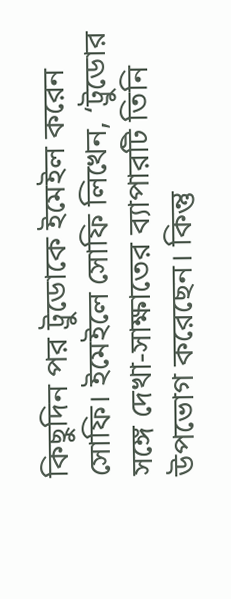কিছুদিন পর ট্রুডোকে ইমেইল করেন সোফি। ইমেইলে সোফি লিখেন, ‘ট্রুডোর সঙ্গে দেখা-সাক্ষাতের ব্যাপারটি তিনি উপভোগ করেছেন। কিন্তু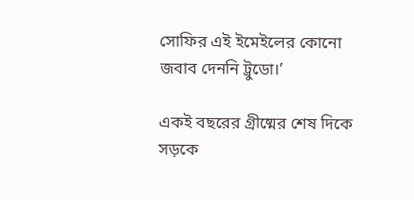সোফির এই ইমেইলের কোনো জবাব দেননি ট্রুডো।’

একই বছরের গ্রীষ্মের শেষ দিকে সড়কে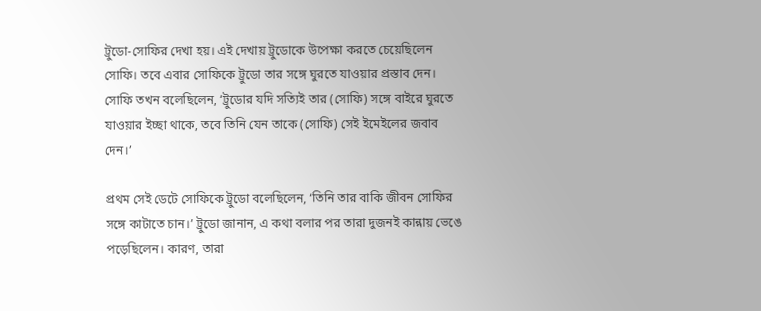ট্রুডো-সোফির দেখা হয়। এই দেখায় ট্রুডোকে উপেক্ষা করতে চেয়েছিলেন সোফি। তবে এবার সোফিকে ট্রুডো তার সঙ্গে ঘুরতে যাওয়ার প্রস্তাব দেন। সোফি তখন বলেছিলেন, ‘ট্রুডোর যদি সত্যিই তার (সোফি) সঙ্গে বাইরে ঘুরতে যাওয়ার ইচ্ছা থাকে, তবে তিনি যেন তাকে (সোফি) সেই ইমেইলের জবাব দেন।’

প্রথম সেই ডেটে সোফিকে ট্রুডো বলেছিলেন, ‘তিনি তার বাকি জীবন সোফির সঙ্গে কাটাতে চান।’ ট্রুডো জানান, এ কথা বলার পর তারা দুজনই কান্নায় ভেঙে পড়েছিলেন। কারণ, তারা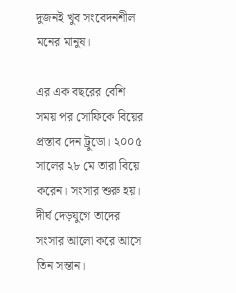দুজনই খুব সংবেদনশীল মনের মানুষ।

এর এক বছরের বেশি সময় পর সোফিকে বিয়ের প্রস্তাব দেন ট্রুডো। ২০০৫ সালের ২৮ মে তারা বিয়ে করেন। সংসার শুরু হয়। দীর্ঘ দেড়যুগে তাদের সংসার আলো করে আসে তিন সন্তান।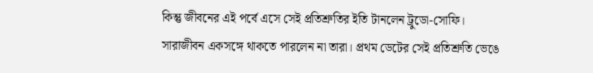কিন্তু জীবনের এই পর্বে এসে সেই প্রতিশ্রুতির ইতি টানলেন ট্রুডো-সোফি। সারাজীবন একসঙ্গে থাকতে পারলেন না তারা। প্রথম ডেটের সেই প্রতিশ্রুতি ভেঙে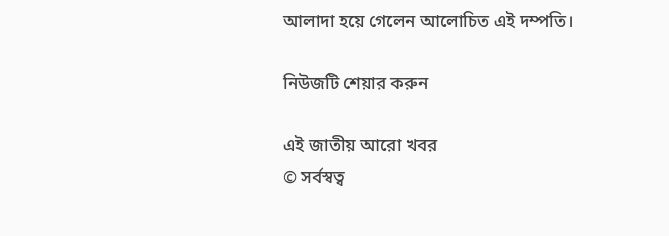আলাদা হয়ে গেলেন আলোচিত এই দম্পতি।

নিউজটি শেয়ার করুন

এই জাতীয় আরো খবর
© সর্বস্বত্ব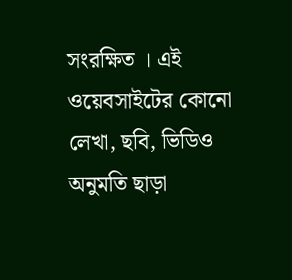সংরক্ষিত । এই ওয়েবসাইটের কোনো লেখা, ছবি, ভিডিও অনুমতি ছাড়া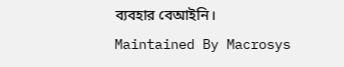ব্যবহার বেআইনি।
Maintained By Macrosys